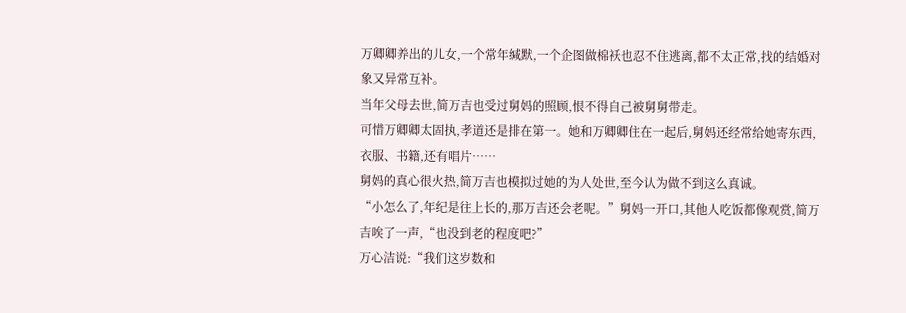万卿卿养出的儿女,一个常年缄默,一个企图做棉袄也忍不住逃离,都不太正常,找的结婚对象又异常互补。
当年父母去世,简万吉也受过舅妈的照顾,恨不得自己被舅舅带走。
可惜万卿卿太固执,孝道还是排在第一。她和万卿卿住在一起后,舅妈还经常给她寄东西,衣服、书籍,还有唱片……
舅妈的真心很火热,简万吉也模拟过她的为人处世,至今认为做不到这么真诚。
“小怎么了,年纪是往上长的,那万吉还会老呢。”舅妈一开口,其他人吃饭都像观赏,简万吉唉了一声,“也没到老的程度吧?”
万心洁说:“我们这岁数和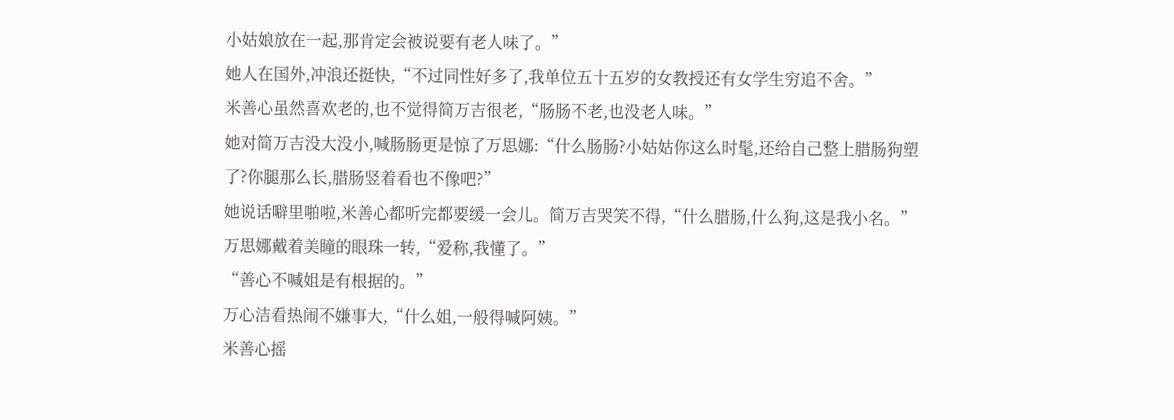小姑娘放在一起,那肯定会被说要有老人味了。”
她人在国外,冲浪还挺快,“不过同性好多了,我单位五十五岁的女教授还有女学生穷追不舍。”
米善心虽然喜欢老的,也不觉得简万吉很老,“肠肠不老,也没老人味。”
她对简万吉没大没小,喊肠肠更是惊了万思娜:“什么肠肠?小姑姑你这么时髦,还给自己整上腊肠狗塑了?你腿那么长,腊肠竖着看也不像吧?”
她说话噼里啪啦,米善心都听完都要缓一会儿。简万吉哭笑不得,“什么腊肠,什么狗,这是我小名。”
万思娜戴着美瞳的眼珠一转,“爱称,我懂了。”
“善心不喊姐是有根据的。”
万心洁看热闹不嫌事大,“什么姐,一般得喊阿姨。”
米善心摇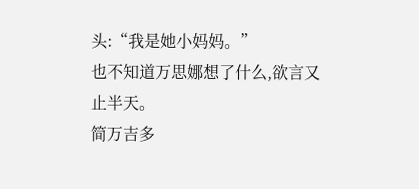头:“我是她小妈妈。”
也不知道万思娜想了什么,欲言又止半天。
简万吉多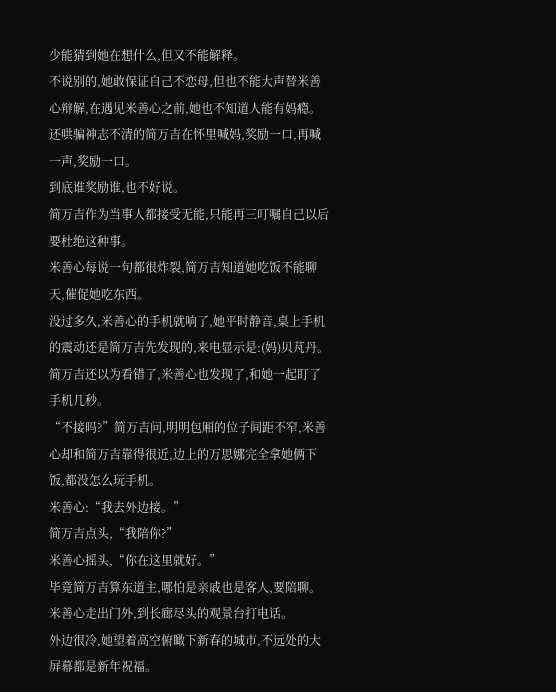少能猜到她在想什么,但又不能解释。
不说别的,她敢保证自己不恋母,但也不能大声替米善心辩解,在遇见米善心之前,她也不知道人能有妈瘾。
还哄骗神志不清的简万吉在怀里喊妈,奖励一口,再喊一声,奖励一口。
到底谁奖励谁,也不好说。
简万吉作为当事人都接受无能,只能再三叮嘱自己以后要杜绝这种事。
米善心每说一句都很炸裂,简万吉知道她吃饭不能聊天,催促她吃东西。
没过多久,米善心的手机就响了,她平时静音,桌上手机的震动还是简万吉先发现的,来电显示是:(妈)贝芃丹。
简万吉还以为看错了,米善心也发现了,和她一起盯了手机几秒。
“不接吗?”简万吉问,明明包厢的位子间距不窄,米善心却和简万吉靠得很近,边上的万思娜完全拿她俩下饭,都没怎么玩手机。
米善心:“我去外边接。”
简万吉点头,“我陪你?”
米善心摇头,“你在这里就好。”
毕竟简万吉算东道主,哪怕是亲戚也是客人,要陪聊。米善心走出门外,到长廊尽头的观景台打电话。
外边很冷,她望着高空俯瞰下新春的城市,不远处的大屏幕都是新年祝福。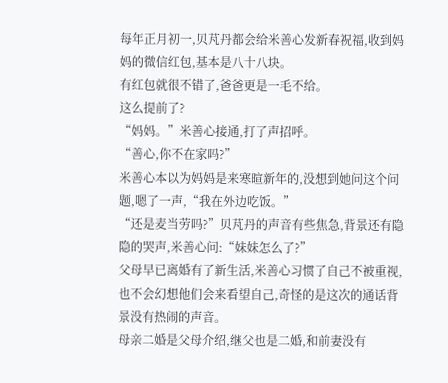每年正月初一,贝芃丹都会给米善心发新春祝福,收到妈妈的微信红包,基本是八十八块。
有红包就很不错了,爸爸更是一毛不给。
这么提前了?
“妈妈。”米善心接通,打了声招呼。
“善心,你不在家吗?”
米善心本以为妈妈是来寒暄新年的,没想到她问这个问题,嗯了一声,“我在外边吃饭。”
“还是麦当劳吗?”贝芃丹的声音有些焦急,背景还有隐隐的哭声,米善心问:“妹妹怎么了?”
父母早已离婚有了新生活,米善心习惯了自己不被重视,也不会幻想他们会来看望自己,奇怪的是这次的通话背景没有热闹的声音。
母亲二婚是父母介绍,继父也是二婚,和前妻没有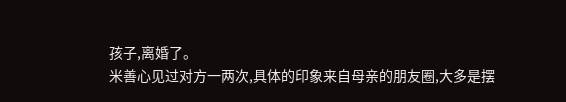孩子,离婚了。
米善心见过对方一两次,具体的印象来自母亲的朋友圈,大多是摆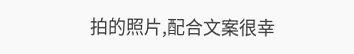拍的照片,配合文案很幸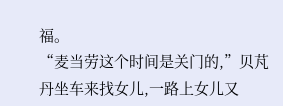福。
“麦当劳这个时间是关门的,”贝芃丹坐车来找女儿,一路上女儿又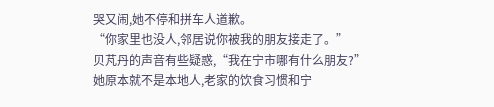哭又闹,她不停和拼车人道歉。
“你家里也没人,邻居说你被我的朋友接走了。”
贝芃丹的声音有些疑惑,“我在宁市哪有什么朋友?”
她原本就不是本地人,老家的饮食习惯和宁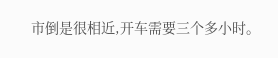市倒是很相近,开车需要三个多小时。